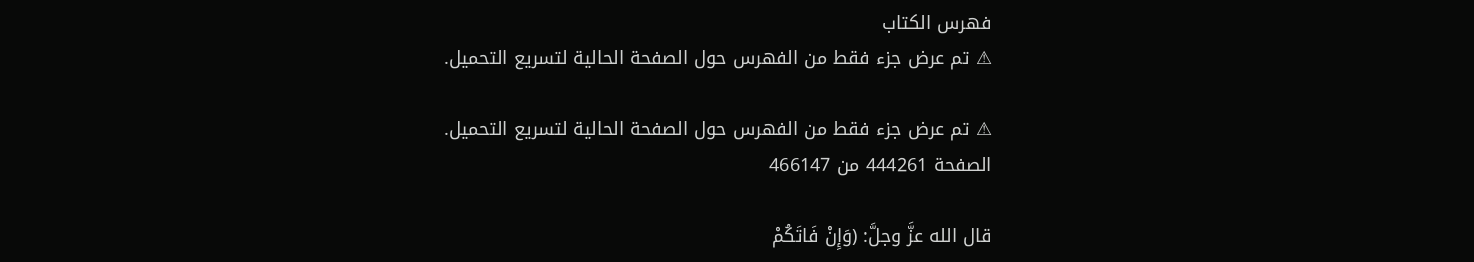فهرس الكتاب
⚠ تم عرض جزء فقط من الفهرس حول الصفحة الحالية لتسريع التحميل.

⚠ تم عرض جزء فقط من الفهرس حول الصفحة الحالية لتسريع التحميل.
الصفحة 444261 من 466147

قال الله عزَّ وجلَّ: (وَإِنْ فَاتَكُمْ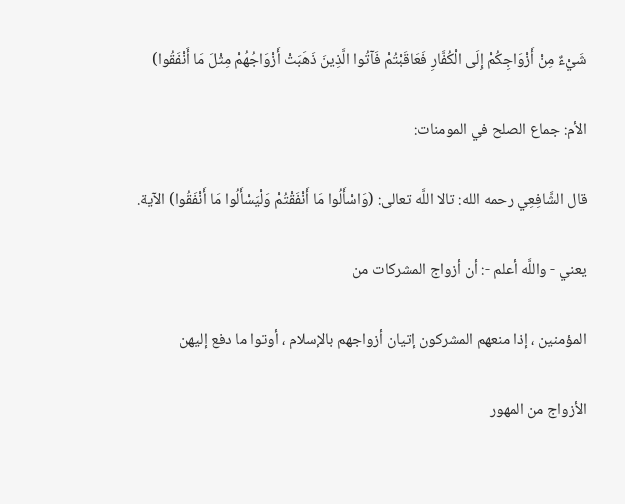شَيْءٌ مِنْ أَزْوَاجِكُمْ إِلَى الْكُفَّارِ فَعَاقَبْتُمْ فَآتُوا الَّذِينَ ذَهَبَتْ أَزْوَاجُهُمْ مِثْلَ مَا أَنْفَقُوا)

الأم: جماع الصلح في المومنات:

قال الشَّافِعِي رحمه الله: تالا اللَّه تعالى: (وَاسْأَلُوا مَا أَنْفَقْتُمْ وَلْيَسْأَلُوا مَا أَنْفَقُوا) الآية.

يعني - واللَّه أعلم -: أن أزواج المشركات من

المؤمنين ، إذا منعهم المشركون إتيان أزواجهم بالإسلام ، أوتوا ما دفع إليهن

الأزواج من المهور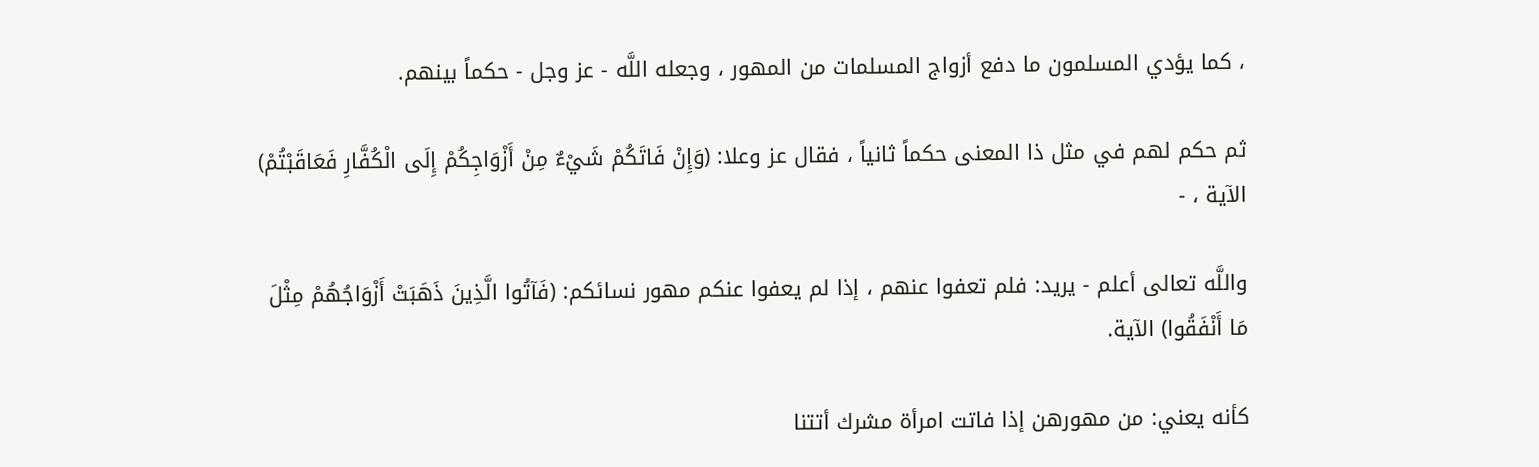، كما يؤدي المسلمون ما دفع أزواج المسلمات من المهور ، وجعله اللَّه - عز وجل - حكماً بينهم.

ثم حكم لهم في مثل ذا المعنى حكماً ثانياً ، فقال عز وعلا: (وَإِنْ فَاتَكُمْ شَيْءٌ مِنْ أَزْوَاجِكُمْ إِلَى الْكُفَّارِ فَعَاقَبْتُمْ) الآية ، -

واللَّه تعالى أعلم - يريد: فلم تعفوا عنهم ، إذا لم يعفوا عنكم مهور نسائكم: (فَآتُوا الَّذِينَ ذَهَبَتْ أَزْوَاجُهُمْ مِثْلَ مَا أَنْفَقُوا) الآية.

كأنه يعني: من مهورهن إذا فاتت امرأة مشرك أتتنا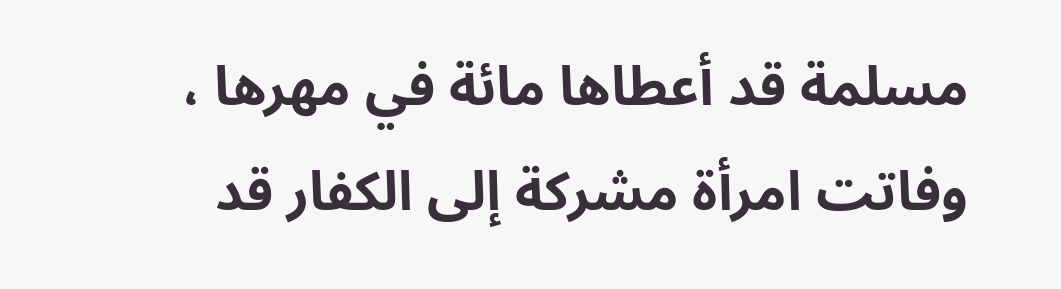مسلمة قد أعطاها مائة في مهرها ، وفاتت امرأة مشركة إلى الكفار قد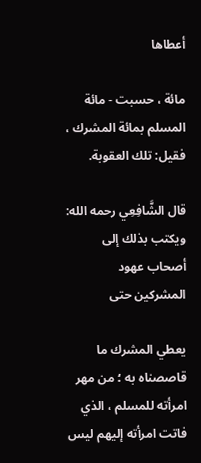أعطاها

مائة ، حسبت - مائة المسلم بمائة المشرك ، فقيل: تلك العقوبة.

قال الشَّافِعِي رحمه الله: ويكتب بذلك إلى أصحاب عهود المشركين حتى

يعطي المشرك ما قاصصناه به ؛ من مهر امرأته للمسلم ، الذي فاتت امرأته إليهم ليس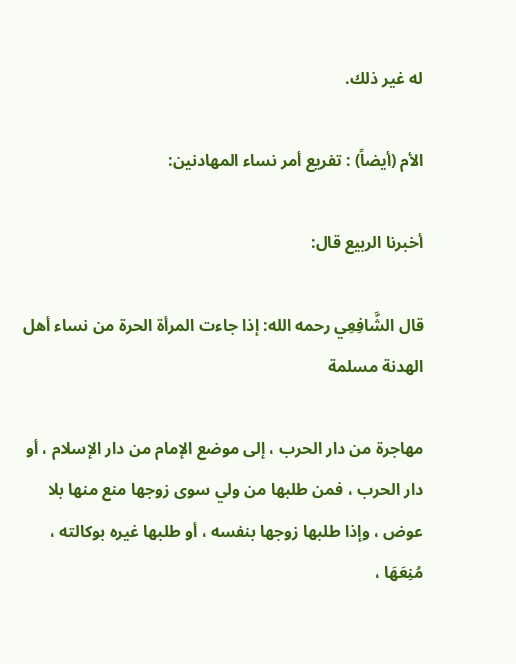له غير ذلك.

الأم (أيضاً) : تفريع أمر نساء المهادنين:

أخبرنا الربيع قال:

قال الشَّافِعِي رحمه الله: إذا جاءت المرأة الحرة من نساء أهل الهدنة مسلمة

مهاجرة من دار الحرب ، إلى موضع الإمام من دار الإسلام ، أو دار الحرب ، فمن طلبها من ولي سوى زوجها منع منها بلا عوض ، وإذا طلبها زوجها بنفسه ، أو طلبها غيره بوكالته ، مُنِعَهَا ،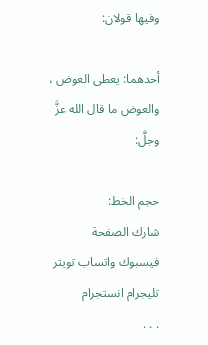وفيها قولان:

أحدهما: يعطى العوض ، والعوض ما قال الله عزَّ وجلَّ:

حجم الخط:
شارك الصفحة
فيسبوك واتساب تويتر تليجرام انستجرام
. . .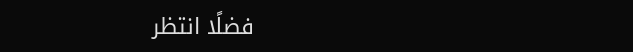فضلًا انتظر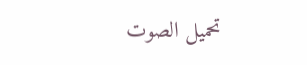تحميل الصوت